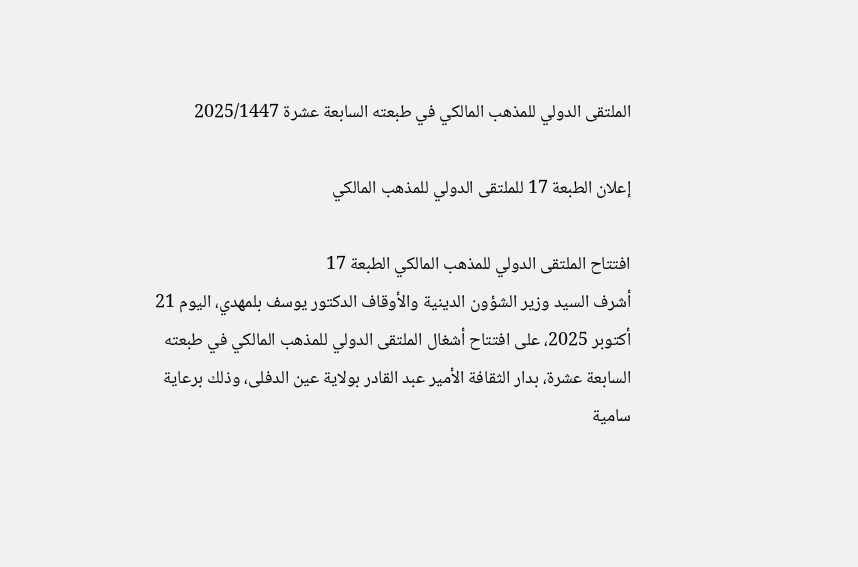الملتقى الدولي للمذهب المالكي في طبعته السابعة عشرة 2025/1447

إعلان الطبعة 17 للملتقى الدولي للمذهب المالكي

افتتاح الملتقى الدولي للمذهب المالكي الطبعة 17
أشرف السيد وزير الشؤون الدينية والأوقاف الدكتور يوسف بلمهدي، اليوم 21 أكتوبر 2025، على افتتاح أشغال الملتقى الدولي للمذهب المالكي في طبعته السابعة عشرة، بدار الثقافة الأمير عبد القادر بولاية عين الدفلى، وذلك برعاية سامية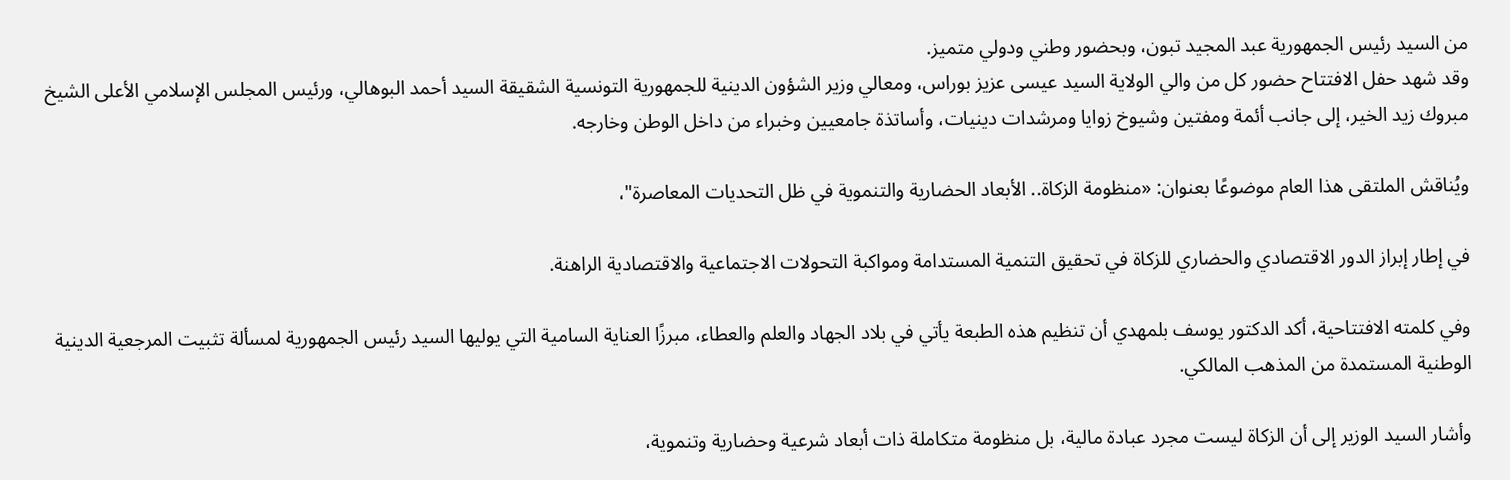من السيد رئيس الجمهورية عبد المجيد تبون، وبحضور وطني ودولي متميز.
وقد شهد حفل الافتتاح حضور كل من والي الولاية السيد عيسى عزيز بوراس، ومعالي وزير الشؤون الدينية للجمهورية التونسية الشقيقة السيد أحمد البوهالي، ورئيس المجلس الإسلامي الأعلى الشيخ مبروك زيد الخير، إلى جانب أئمة ومفتين وشيوخ زوايا ومرشدات دينيات، وأساتذة جامعيين وخبراء من داخل الوطن وخارجه.

ويُناقش الملتقى هذا العام موضوعًا بعنوان: «منظومة الزكاة.. الأبعاد الحضارية والتنموية في ظل التحديات المعاصرة"،

في إطار إبراز الدور الاقتصادي والحضاري للزكاة في تحقيق التنمية المستدامة ومواكبة التحولات الاجتماعية والاقتصادية الراهنة.

وفي كلمته الافتتاحية، أكد الدكتور يوسف بلمهدي أن تنظيم هذه الطبعة يأتي في بلاد الجهاد والعلم والعطاء، مبرزًا العناية السامية التي يوليها السيد رئيس الجمهورية لمسألة تثبيت المرجعية الدينية الوطنية المستمدة من المذهب المالكي.

وأشار السيد الوزير إلى أن الزكاة ليست مجرد عبادة مالية، بل منظومة متكاملة ذات أبعاد شرعية وحضارية وتنموية،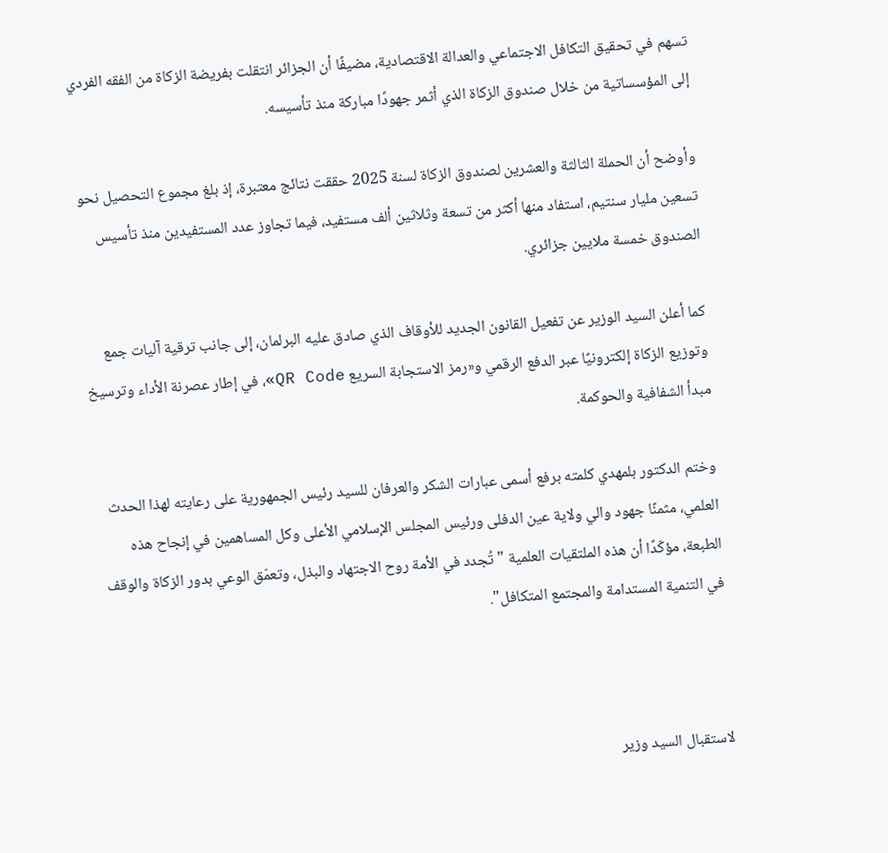تسهم في تحقيق التكافل الاجتماعي والعدالة الاقتصادية، مضيفًا أن الجزائر انتقلت بفريضة الزكاة من الفقه الفردي إلى المؤسساتية من خلال صندوق الزكاة الذي أثمر جهودًا مباركة منذ تأسيسه.

وأوضح أن الحملة الثالثة والعشرين لصندوق الزكاة لسنة 2025 حققت نتائج معتبرة، إذ بلغ مجموع التحصيل نحو تسعين مليار سنتيم، استفاد منها أكثر من تسعة وثلاثين ألف مستفيد، فيما تجاوز عدد المستفيدين منذ تأسيس الصندوق خمسة ملايين جزائري.

كما أعلن السيد الوزير عن تفعيل القانون الجديد للأوقاف الذي صادق عليه البرلمان، إلى جانب ترقية آليات جمع وتوزيع الزكاة إلكترونيًا عبر الدفع الرقمي و«رمز الاستجابة السريع QR Code»، في إطار عصرنة الأداء وترسيخ مبدأ الشفافية والحوكمة.

وختم الدكتور بلمهدي كلمته برفع أسمى عبارات الشكر والعرفان للسيد رئيس الجمهورية على رعايته لهذا الحدث العلمي، مثمنًا جهود والي ولاية عين الدفلى ورئيس المجلس الإسلامي الأعلى وكل المساهمين في إنجاح هذه الطبعة، مؤكّدًا أن هذه الملتقيات العلمية "تُجدد في الأمة روح الاجتهاد والبذل، وتعمّق الوعي بدور الزكاة والوقف في التنمية المستدامة والمجتمع المتكافل".



لاستقبال السيد وزير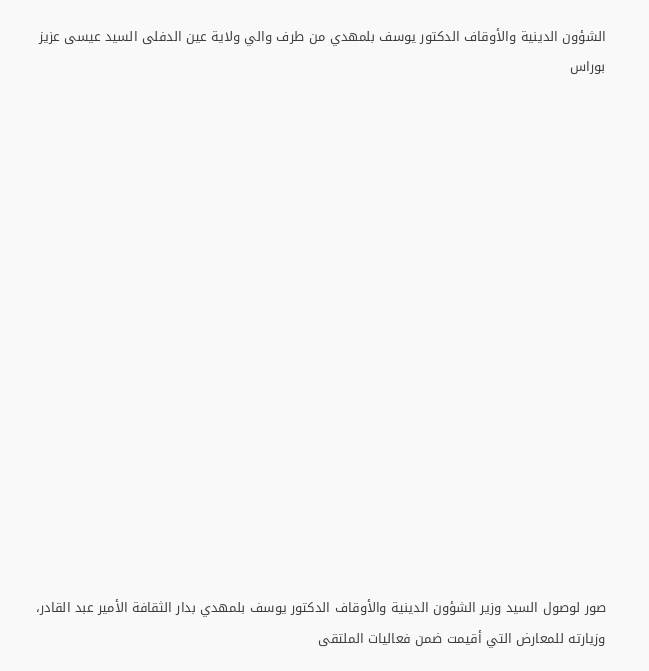الشؤون الدينية والأوقاف الدكتور يوسف بلمهدي من طرف والي ولاية عين الدفلى السيد عيسى عزيز بوراس

















صور لوصول السيد وزير الشؤون الدينية والأوقاف الدكتور يوسف بلمهدي بدار الثقافة الأمير عبد القادر، وزيارته للمعارض التي أقيمت ضمن فعاليات الملتقى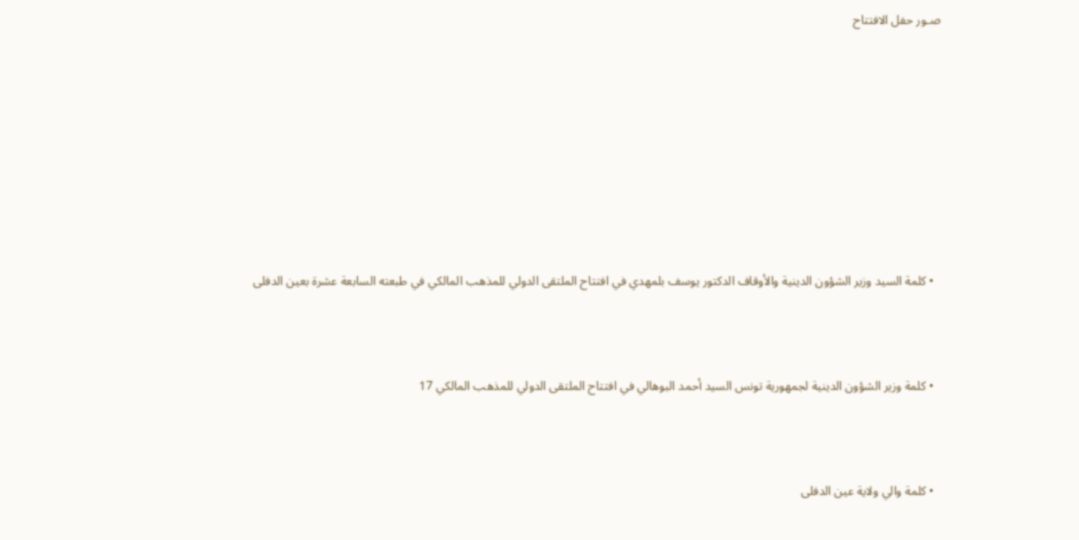صـور حفل الافتتاح









  • كلمة السيد وزير الشؤون الدينية والأوقاف الدكتور يوسف بلمهدي في افتتاح الملتقى الدولي للمذهب المالكي في طبعته السابعة عشرة بعين الدفلى



  • كلمة وزير الشؤون الدينية لجمهورية تونس السيد أحمد البوهالي في افتتاح الملتقى الدولي للمذهب المالكي 17



  • كلمة والي ولاية عين الدفلى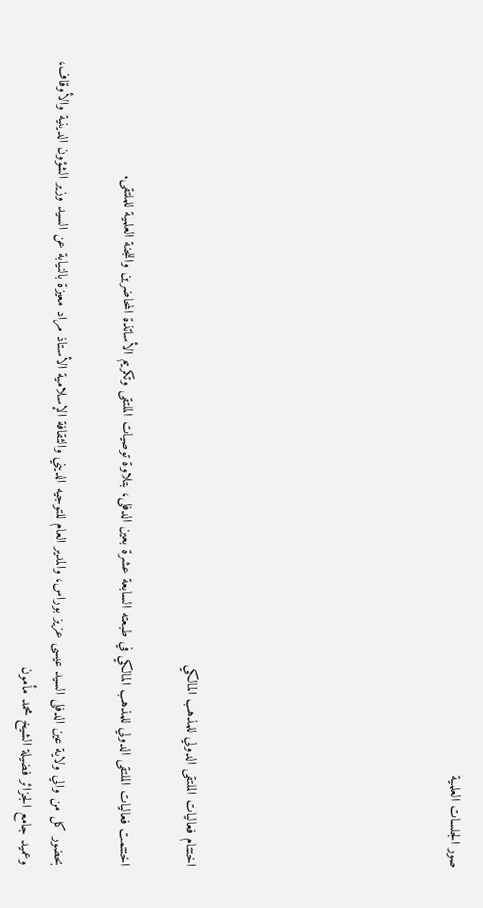صور الجلسات العلمية







اختتام فعاليات الملتقى الدولي للمذهب المالكي

اختتمت فعاليات الملتقى الدولي للمذهب المالكي في طبعته السابعة عشرة بعين الدفلى، بتلاوة توصيات الملتقى وتكريم الأساتذة المحاضرين واللجنة العلمية للملتقى.

بحضور كل من والي ولاية عين الدفلى السيد عيسى عزيز بوراس، والمدير العام للتوجيه الديني والثقافة الإسلامية الأستاذ مراد معيزة بالنيابة عن السيد وزير الشؤون الدينية والأوقاف، وعميد جامع الجزائر فضيلة الشيخ محمد مأمون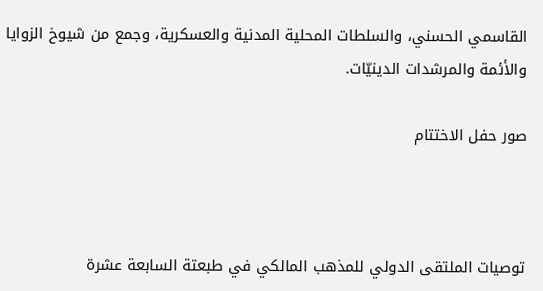القاسمي الحسني، والسلطات المحلية المدنية والعسكرية، وجمع من شيوخ الزوايا والأئمة والمرشدات الدينيّات.

صور حفل الاختتام



توصيات الملتقى الدولي للمذهب المالكي في طبعتة السابعة عشرة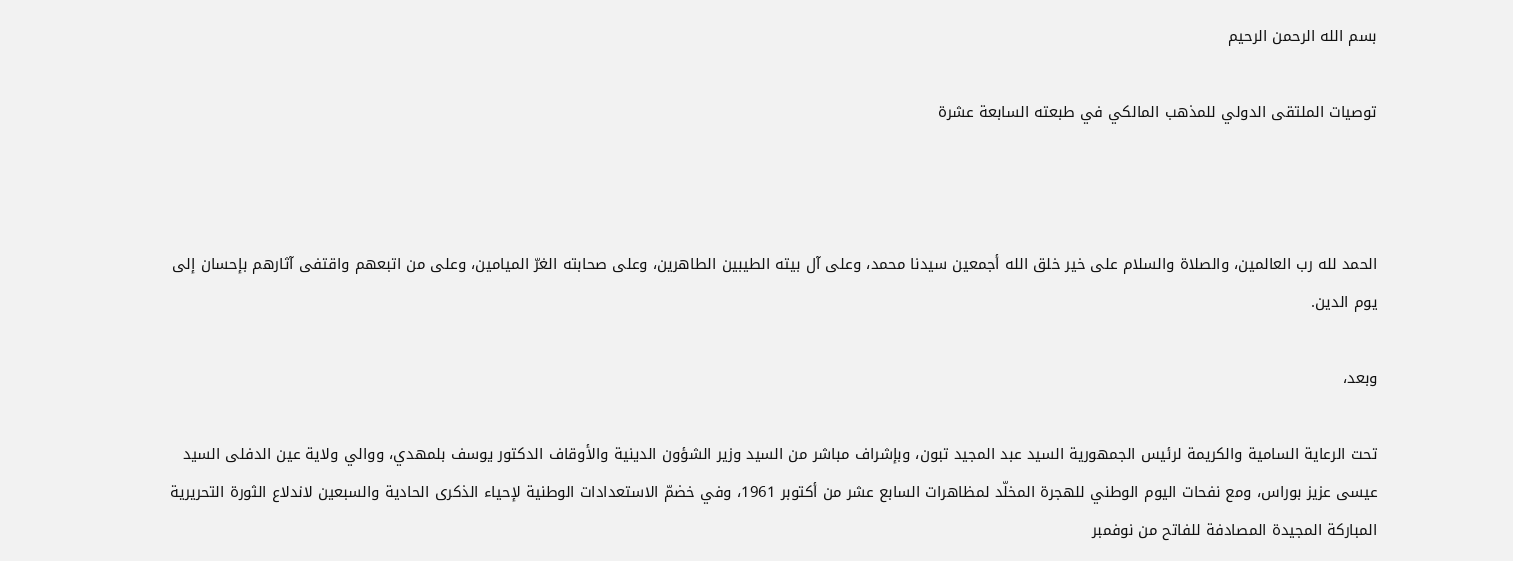بسم الله الرحمن الرحيم

توصيات الملتقى الدولي للمذهب المالكي في طبعته السابعة عشرة



الحمد لله رب العالمين، والصلاة والسلام على خير خلق الله أجمعين سيدنا محمد، وعلى آل بيته الطيبين الطاهرين، وعلى صحابته الغرّ الميامين، وعلى من اتبعهم واقتفى آثارهم بإحسان إلى يوم الدين.

وبعد،

تحت الرعاية السامية والكريمة لرئيس الجمهورية السيد عبد المجيد تبون، وبإشراف مباشر من السيد وزير الشؤون الدينية والأوقاف الدكتور يوسف بلمهدي، ووالي ولاية عين الدفلى السيد عيسى عزيز بوراس، ومع نفحات اليوم الوطني للهجرة المخلّد لمظاهرات السابع عشر من أكتوبر 1961، وفي خضمّ الاستعدادات الوطنية لإحياء الذكرى الحادية والسبعين لاندلاع الثورة التحريرية المباركة المجيدة المصادفة للفاتح من نوفمبر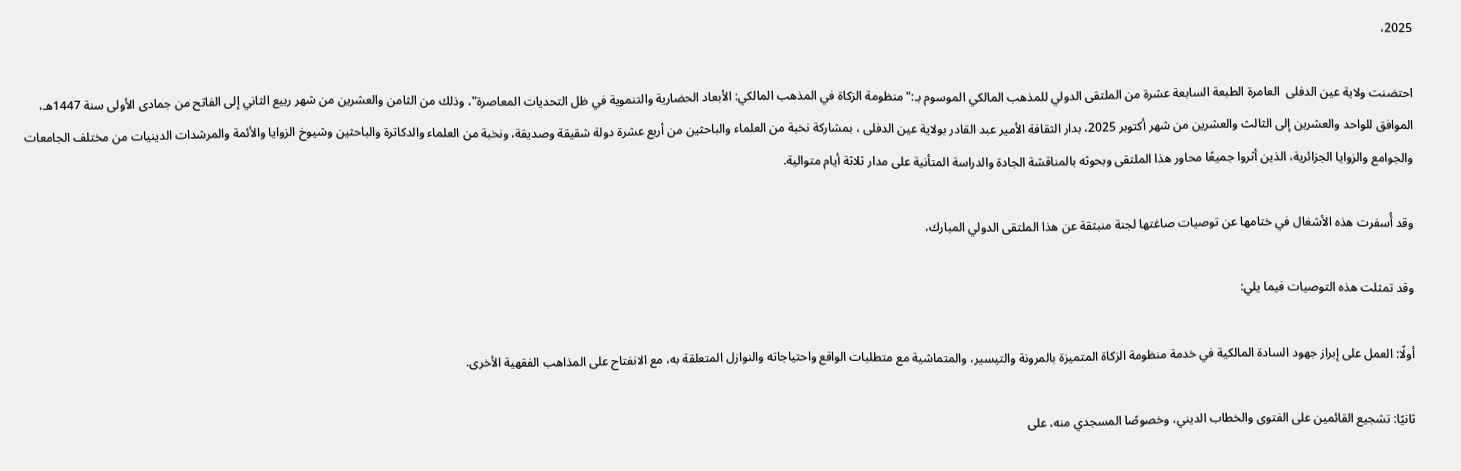2025،

احتضنت ولاية عين الدفلى  العامرة الطبعة السابعة عشرة من الملتقى الدولي للمذهب المالكي الموسوم بـ:"منظومة الزكاة في المذهب المالكي: الأبعاد الحضارية والتنموية في ظل التحديات المعاصرة"، وذلك من الثامن والعشرين من شهر ربيع الثاني إلى الفاتح من جمادى الأولى سنة 1447هـ، الموافق للواحد والعشرين إلى الثالث والعشرين من شهر أكتوبر 2025، بدار الثقافة الأمير عبد القادر بولاية عين الدفلى ، بمشاركة نخبة من العلماء والباحثين من أربع عشرة دولة شقيقة وصديقة، ونخبة من العلماء والدكاترة والباحثين وشيوخ الزوايا والأئمة والمرشدات الدينيات من مختلف الجامعات والجوامع والزوايا الجزائرية، الذين أثروا جميعًا محاور هذا الملتقى وبحوثه بالمناقشة الجادة والدراسة المتأنية على مدار ثلاثة أيام متوالية.

وقد أُسفرت هذه الأشغال في ختامها عن توصيات صاغتها لجنة منبثقة عن هذا الملتقى الدولي المبارك،

وقد تمثلت هذه التوصيات فيما يلي:

أولًا: العمل على إبراز جهود السادة المالكية في خدمة منظومة الزكاة المتميزة بالمرونة والتيسير، والمتماشية مع متطلبات الواقع واحتياجاته والنوازل المتعلقة به، مع الانفتاح على المذاهب الفقهية الأخرى.

ثانيًا: تشجيع القائمين على الفتوى والخطاب الديني، وخصوصًا المسجدي منه، على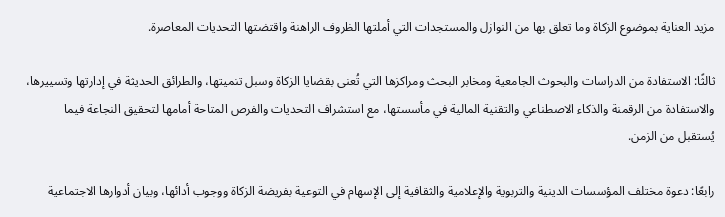مزيد العناية بموضوع الزكاة وما تعلق بها من النوازل والمستجدات التي أملتها الظروف الراهنة واقتضتها التحديات المعاصرة.

ثالثًا: الاستفادة من الدراسات والبحوث الجامعية ومخابر البحث ومراكزها التي تُعنى بقضايا الزكاة وسبل تنميتها، والطرائق الحديثة في إدارتها وتسييرها، والاستفادة من الرقمنة والذكاء الاصطناعي والتقنية المالية في مأسستها، مع استشراف التحديات والفرص المتاحة أمامها لتحقيق النجاعة فيما يُستقبل من الزمن.

رابعًا: دعوة مختلف المؤسسات الدينية والتربوية والإعلامية والثقافية إلى الإسهام في التوعية بفريضة الزكاة ووجوب أدائها، وبيان أدوارها الاجتماعية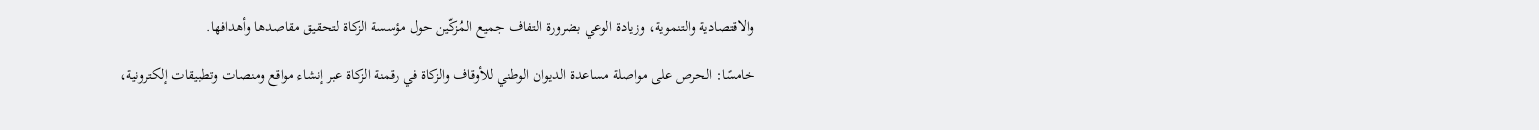والاقتصادية والتنموية، وزيادة الوعي بضرورة التفاف جميع المُزكّين حول مؤسسة الزكاة لتحقيق مقاصدها وأهدافها.

خامسًا: الحرص على مواصلة مساعدة الديوان الوطني للأوقاف والزكاة في رقمنة الزكاة عبر إنشاء مواقع ومنصات وتطبيقات إلكترونية،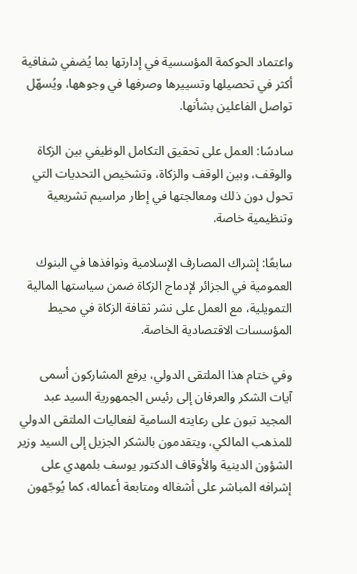واعتماد الحوكمة المؤسسية في إدارتها بما يُضفي شفافية أكثر في تحصيلها وتسييرها وصرفها في وجوهها، ويُسهّل تواصل الفاعلين بشأنها.

سادسًا: العمل على تحقيق التكامل الوظيفي بين الزكاة والوقف، وبين الوقف والزكاة، وتشخيص التحديات التي تحول دون ذلك ومعالجتها في إطار مراسيم تشريعية وتنظيمية خاصة.

سابعًا: إشراك المصارف الإسلامية ونوافذها في البنوك العمومية في الجزائر لإدماج الزكاة ضمن سياستها المالية التمويلية، مع العمل على نشر ثقافة الزكاة في محيط المؤسسات الاقتصادية الخاصة.

وفي ختام هذا الملتقى الدولي، يرفع المشاركون أسمى آيات الشكر والعرفان إلى رئيس الجمهورية السيد عبد المجيد تبون على رعايته السامية لفعاليات الملتقى الدولي للمذهب المالكي، ويتقدمون بالشكر الجزيل إلى السيد وزير الشؤون الدينية والأوقاف الدكتور يوسف بلمهدي على إشرافه المباشر على أشغاله ومتابعة أعماله، كما يُوجّهون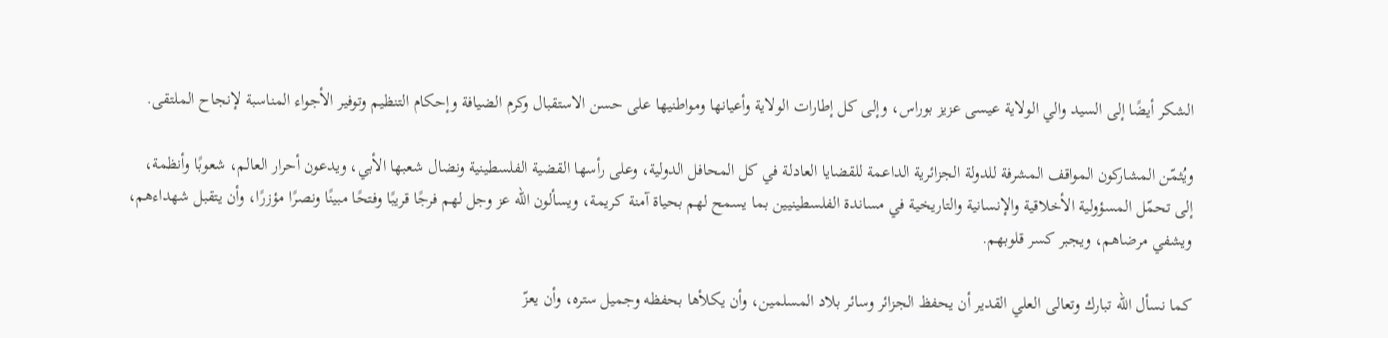الشكر أيضًا إلى السيد والي الولاية عيسى عزيز بوراس، وإلى كل إطارات الولاية وأعيانها ومواطنيها على حسن الاستقبال وكرم الضيافة وإحكام التنظيم وتوفير الأجواء المناسبة لإنجاح الملتقى.

ويُثمّن المشاركون المواقف المشرفة للدولة الجزائرية الداعمة للقضايا العادلة في كل المحافل الدولية، وعلى رأسها القضية الفلسطينية ونضال شعبها الأبي، ويدعون أحرار العالم، شعوبًا وأنظمة، إلى تحمّل المسؤولية الأخلاقية والإنسانية والتاريخية في مساندة الفلسطينيين بما يسمح لهم بحياة آمنة كريمة، ويسألون الله عز وجل لهم فرجًا قريبًا وفتحًا مبينًا ونصرًا مؤزرًا، وأن يتقبل شهداءهم، ويشفي مرضاهم، ويجبر كسر قلوبهم.

كما نسأل الله تبارك وتعالى العلي القدير أن يحفظ الجزائر وسائر بلاد المسلمين، وأن يكلأها بحفظه وجميل ستره، وأن يعزّ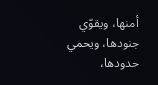أمنها، ويقوّي جنودها، ويحمي حدودها،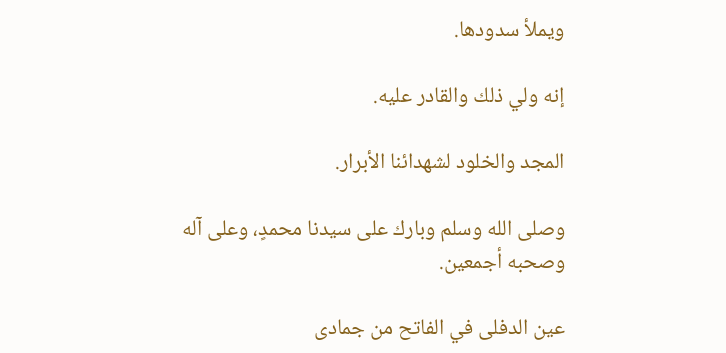ويملأ سدودها.

إنه ولي ذلك والقادر عليه.

المجد والخلود لشهدائنا الأبرار.

وصلى الله وسلم وبارك على سيدنا محمدٍ، وعلى آله وصحبه أجمعين.

عين الدفلى في الفاتح من جمادى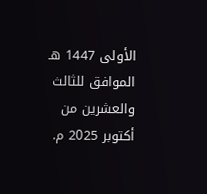الأولى 1447 هـ الموافق للثالث والعشرين من أكتوبر 2025 م.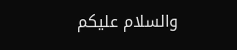والسلام عليكم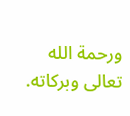ورحمة الله تعالى وبركاته.